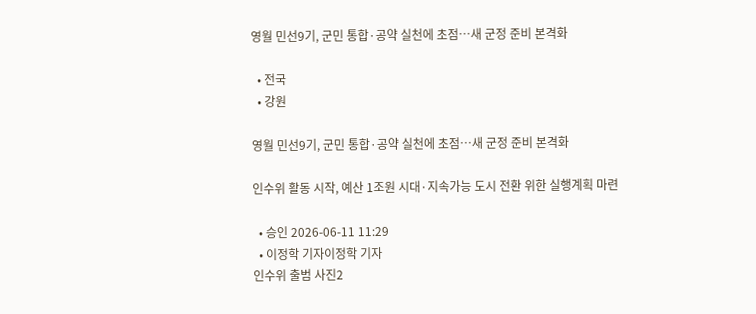영월 민선9기, 군민 통합·공약 실천에 초점…새 군정 준비 본격화

  • 전국
  • 강원

영월 민선9기, 군민 통합·공약 실천에 초점…새 군정 준비 본격화

인수위 활동 시작, 예산 1조원 시대·지속가능 도시 전환 위한 실행계획 마련

  • 승인 2026-06-11 11:29
  • 이정학 기자이정학 기자
인수위 출범 사진2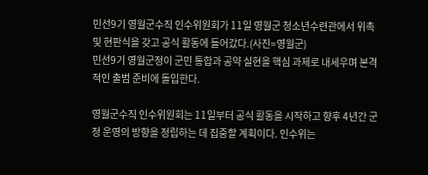민선9기 영월군수직 인수위원회가 11일 영월군 청소년수련관에서 위촉 및 현판식을 갖고 공식 활동에 들어갔다.(사진=영월군)
민선9기 영월군정이 군민 통합과 공약 실현을 핵심 과제로 내세우며 본격적인 출범 준비에 돌입한다.

영월군수직 인수위원회는 11일부터 공식 활동을 시작하고 향후 4년간 군정 운영의 방향을 정립하는 데 집중할 계획이다. 인수위는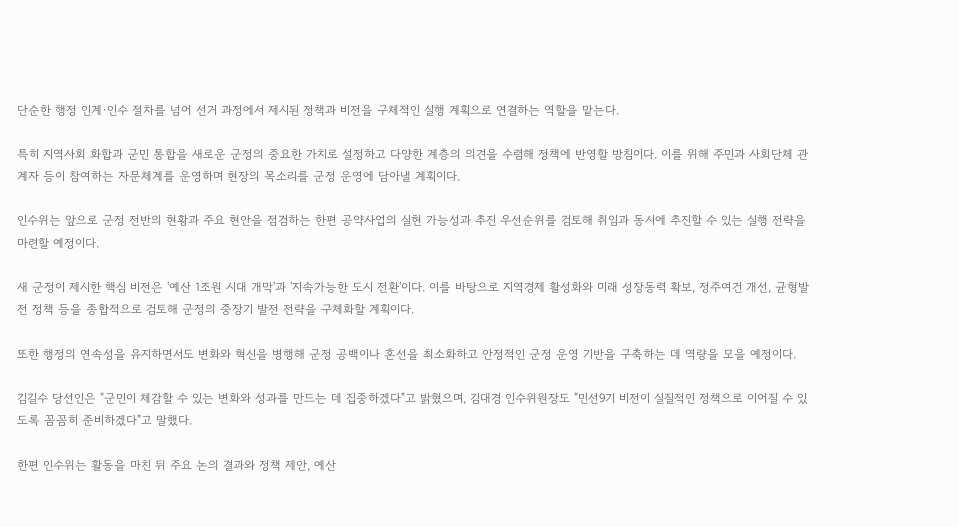단순한 행정 인계·인수 절차를 넘어 선거 과정에서 제시된 정책과 비전을 구체적인 실행 계획으로 연결하는 역할을 맡는다.

특히 지역사회 화합과 군민 통합을 새로운 군정의 중요한 가치로 설정하고 다양한 계층의 의견을 수렴해 정책에 반영할 방침이다. 이를 위해 주민과 사회단체 관계자 등이 참여하는 자문체계를 운영하며 현장의 목소리를 군정 운영에 담아낼 계획이다.

인수위는 앞으로 군정 전반의 현황과 주요 현안을 점검하는 한편 공약사업의 실현 가능성과 추진 우선순위를 검토해 취임과 동시에 추진할 수 있는 실행 전략을 마련할 예정이다.

새 군정이 제시한 핵심 비전은 '예산 1조원 시대 개막'과 '지속가능한 도시 전환'이다. 이를 바탕으로 지역경제 활성화와 미래 성장동력 확보, 정주여건 개선, 균형발전 정책 등을 종합적으로 검토해 군정의 중장기 발전 전략을 구체화할 계획이다.

또한 행정의 연속성을 유지하면서도 변화와 혁신을 병행해 군정 공백이나 혼선을 최소화하고 안정적인 군정 운영 기반을 구축하는 데 역량을 모을 예정이다.

김길수 당선인은 "군민이 체감할 수 있는 변화와 성과를 만드는 데 집중하겠다"고 밝혔으며, 김대경 인수위원장도 "민선9기 비전이 실질적인 정책으로 이어질 수 있도록 꼼꼼히 준비하겠다"고 말했다.

한편 인수위는 활동을 마친 뒤 주요 논의 결과와 정책 제안, 예산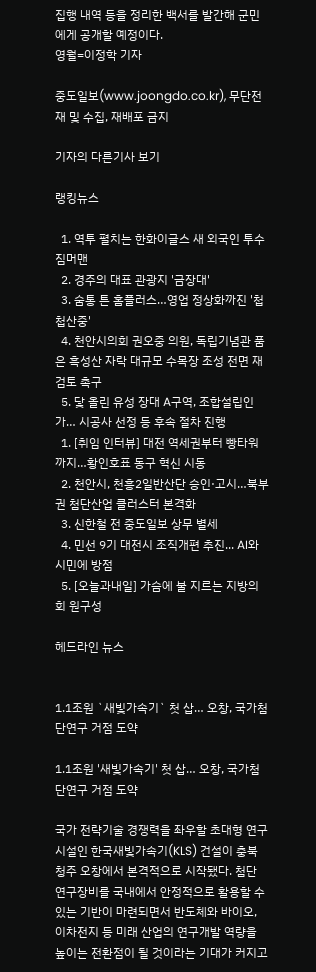집행 내역 등을 정리한 백서를 발간해 군민에게 공개할 예정이다.
영월=이정학 기자

중도일보(www.joongdo.co.kr), 무단전재 및 수집, 재배포 금지

기자의 다른기사 보기

랭킹뉴스

  1. 역투 펼치는 한화이글스 새 외국인 투수 짐머맨
  2. 경주의 대표 관광지 '금장대'
  3. 숨통 튼 홈플러스…영업 정상화까진 '첩첩산중'
  4. 천안시의회 권오중 의원, 독립기념관 품은 흑성산 자락 대규모 수목장 조성 전면 재검토 촉구
  5. 닻 올린 유성 장대 A구역, 조합설립인가… 시공사 선정 등 후속 절차 진행
  1. [취임 인터뷰] 대전 역세권부터 빵타워까지…황인호표 동구 혁신 시동
  2. 천안시, 천흥2일반산단 승인·고시…북부권 첨단산업 클러스터 본격화
  3. 신한철 전 중도일보 상무 별세
  4. 민선 9기 대전시 조직개편 추진... AI와 시민에 방점
  5. [오늘과내일] 가슴에 불 지르는 지방의회 원구성

헤드라인 뉴스


1.1조원 `새빛가속기` 첫 삽… 오창, 국가첨단연구 거점 도약

1.1조원 '새빛가속기' 첫 삽… 오창, 국가첨단연구 거점 도약

국가 전략기술 경쟁력을 좌우할 초대형 연구시설인 한국새빛가속기(KLS) 건설이 충북 청주 오창에서 본격적으로 시작됐다. 첨단 연구장비를 국내에서 안정적으로 활용할 수 있는 기반이 마련되면서 반도체와 바이오, 이차전지 등 미래 산업의 연구개발 역량을 높이는 전환점이 될 것이라는 기대가 커지고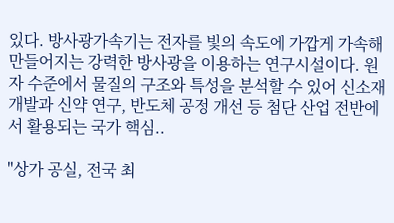있다. 방사광가속기는 전자를 빛의 속도에 가깝게 가속해 만들어지는 강력한 방사광을 이용하는 연구시설이다. 원자 수준에서 물질의 구조와 특성을 분석할 수 있어 신소재 개발과 신약 연구, 반도체 공정 개선 등 첨단 산업 전반에서 활용되는 국가 핵심..

"상가 공실, 전국 최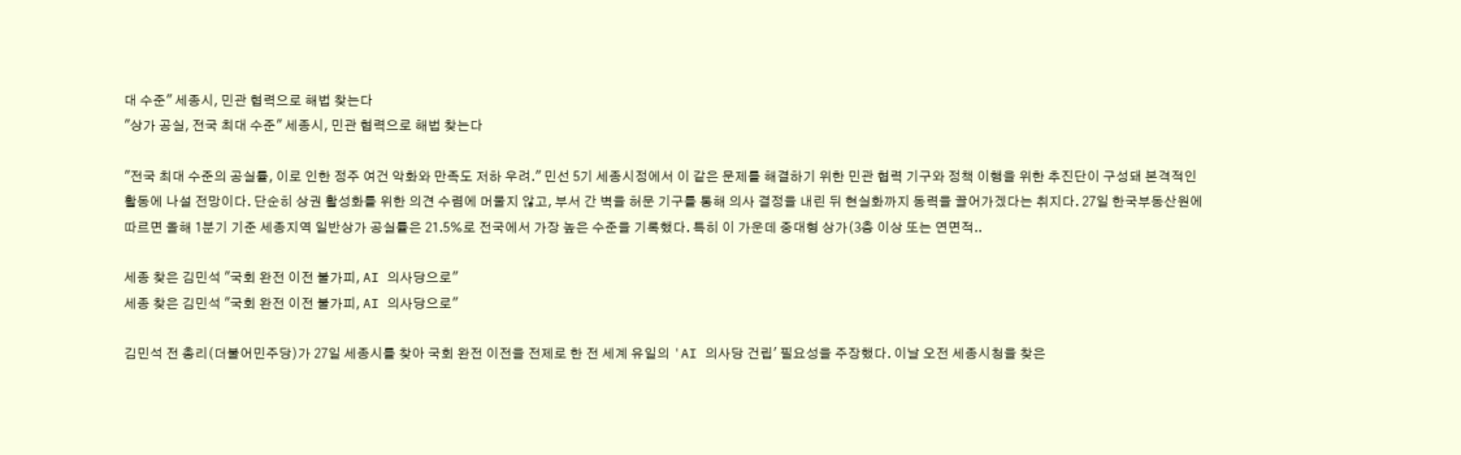대 수준" 세종시, 민관 협력으로 해법 찾는다
"상가 공실, 전국 최대 수준" 세종시, 민관 협력으로 해법 찾는다

"전국 최대 수준의 공실률, 이로 인한 정주 여건 악화와 만족도 저하 우려." 민선 5기 세종시정에서 이 같은 문제를 해결하기 위한 민관 협력 기구와 정책 이행을 위한 추진단이 구성돼 본격적인 활동에 나설 전망이다. 단순히 상권 활성화를 위한 의견 수렴에 머물지 않고, 부서 간 벽을 허문 기구를 통해 의사 결정을 내린 뒤 현실화까지 동력을 끌어가겠다는 취지다. 27일 한국부동산원에 따르면 올해 1분기 기준 세종지역 일반상가 공실률은 21.5%로 전국에서 가장 높은 수준을 기록했다. 특히 이 가운데 중대형 상가(3층 이상 또는 연면적..

세종 찾은 김민석 "국회 완전 이전 불가피, AI 의사당으로"
세종 찾은 김민석 "국회 완전 이전 불가피, AI 의사당으로"

김민석 전 총리(더불어민주당)가 27일 세종시를 찾아 국회 완전 이전을 전제로 한 전 세계 유일의 'AI 의사당 건립' 필요성을 주장했다. 이날 오전 세종시청을 찾은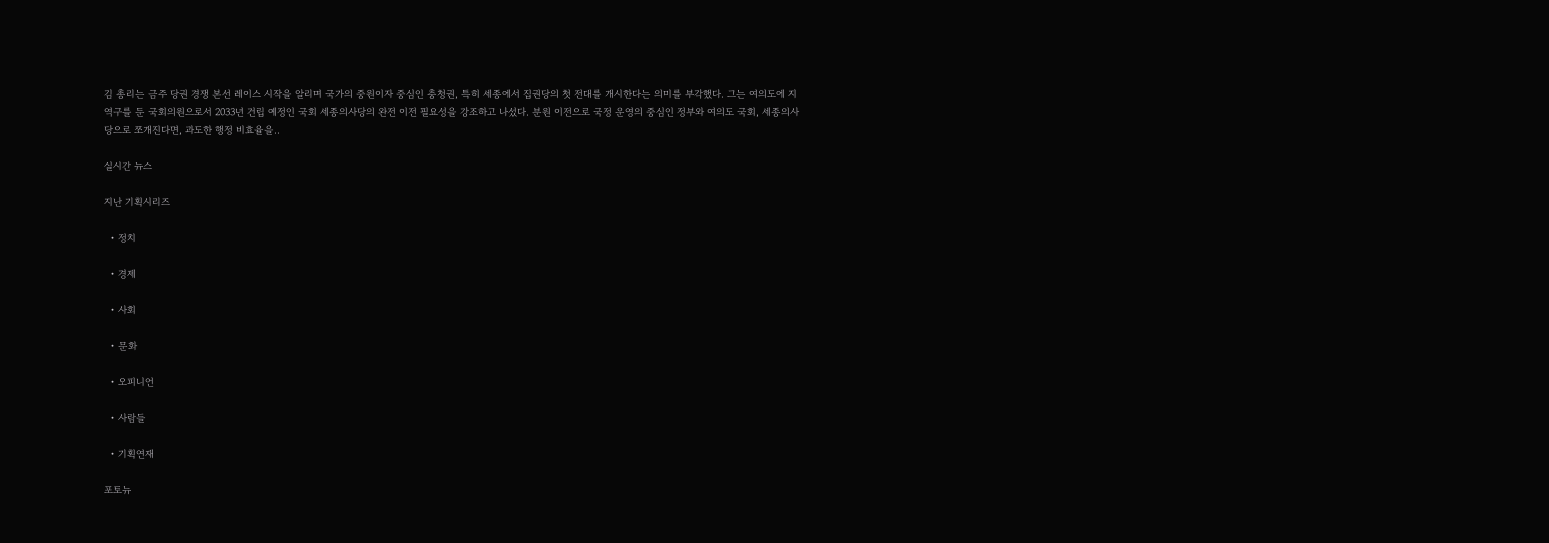김 총리는 금주 당권 경쟁 본선 레이스 시작을 알리며 국가의 중원이자 중심인 충청권, 특히 세종에서 집권당의 첫 전대를 개시한다는 의미를 부각했다. 그는 여의도에 지역구를 둔 국회의원으로서 2033년 건립 예정인 국회 세종의사당의 완전 이전 필요성을 강조하고 나섰다. 분원 이전으로 국정 운영의 중심인 정부와 여의도 국회, 세종의사당으로 쪼개진다면, 과도한 행정 비효율을..

실시간 뉴스

지난 기획시리즈

  • 정치

  • 경제

  • 사회

  • 문화

  • 오피니언

  • 사람들

  • 기획연재

포토뉴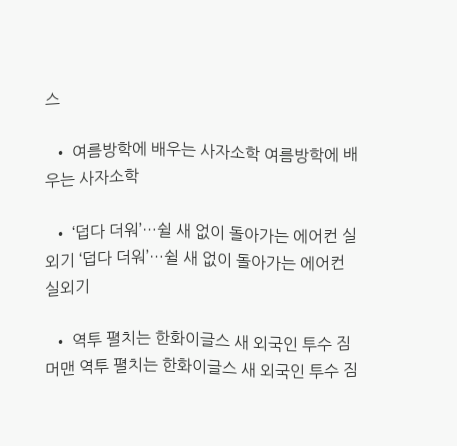스

  • 여름방학에 배우는 사자소학 여름방학에 배우는 사자소학

  • ‘덥다 더워’…쉴 새 없이 돌아가는 에어컨 실외기 ‘덥다 더워’…쉴 새 없이 돌아가는 에어컨 실외기

  • 역투 펼치는 한화이글스 새 외국인 투수 짐머맨 역투 펼치는 한화이글스 새 외국인 투수 짐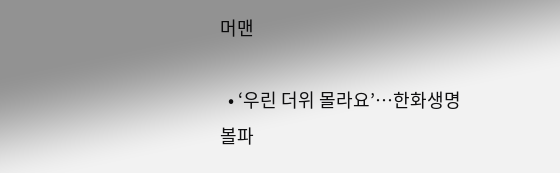머맨

  • ‘우린 더위 몰라요’…한화생명볼파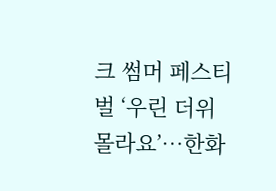크 썸머 페스티벌 ‘우린 더위 몰라요’…한화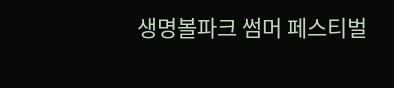생명볼파크 썸머 페스티벌